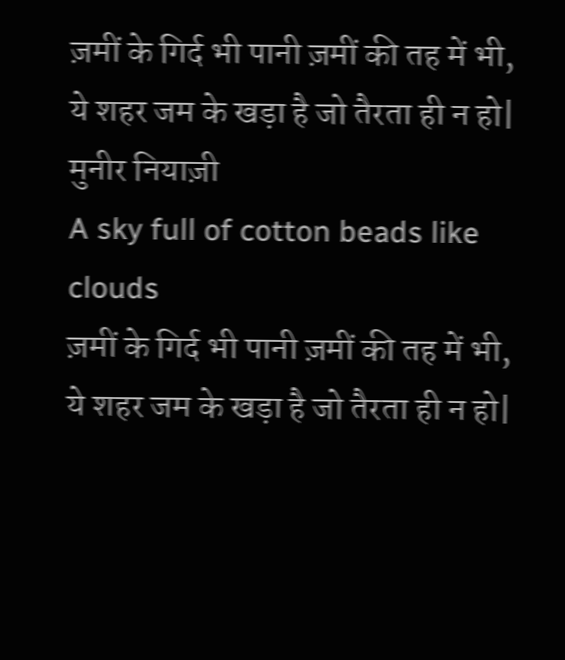ज़मीं के गिर्द भी पानी ज़मीं की तह में भी,
ये शहर जम के खड़ा है जो तैरता ही न हो|
मुनीर नियाज़ी
A sky full of cotton beads like clouds
ज़मीं के गिर्द भी पानी ज़मीं की तह में भी,
ये शहर जम के खड़ा है जो तैरता ही न हो|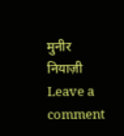मुनीर नियाज़ी
Leave a comment